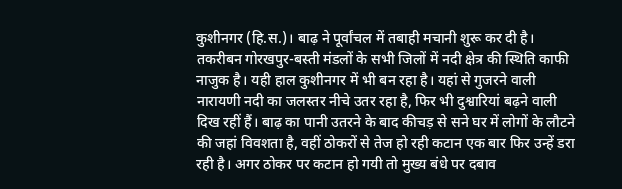कुशीनगर (हि.स.)। बाढ़ ने पूर्वांचल में तबाही मचानी शुरू कर दी है। तकरीबन गोरखपुर-बस्ती मंडलों के सभी जिलों में नदी क्षेत्र की स्थिति काफी नाजुक है। यही हाल कुशीनगर में भी बन रहा है। यहां से गुजरने वाली नारायणी नदी का जलस्तर नीचे उतर रहा है, फिर भी दुश्वारियां बढ़ने वाली दिख रहीं हैं। बाढ़ का पानी उतरने के बाद कीचड़ से सने घर में लोगों के लौटने की जहां विवशता है, वहीं ठोकरों से तेज हो रही कटान एक बार फिर उन्हें डरा रही है। अगर ठोकर पर कटान हो गयी तो मुख्य बंधे पर दबाव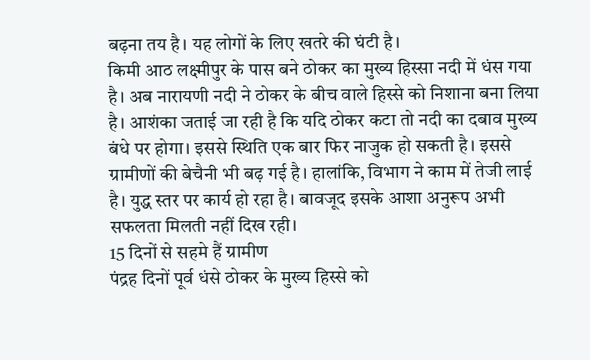बढ़ना तय है। यह लोगों के लिए खतरे की घंटी है।
किमी आठ लक्ष्मीपुर के पास बने ठोकर का मुख्य हिस्सा नदी में धंस गया है। अब नारायणी नदी ने ठोकर के बीच वाले हिस्से को निशाना बना लिया है। आशंका जताई जा रही है कि यदि ठोकर कटा तो नदी का दबाव मुख्य बंधे पर होगा। इससे स्थिति एक बार फिर नाजुक हो सकती है। इससे ग्रामीणों की बेचैनी भी बढ़ गई है। हालांकि, विभाग ने काम में तेजी लाई है। युद्ध स्तर पर कार्य हो रहा है। बावजूद इसके आशा अनुरूप अभी सफलता मिलती नहीं दिख रही।
15 दिनों से सहमे हैं ग्रामीण
पंद्रह दिनों पूर्व धंसे ठोकर के मुख्य हिस्से को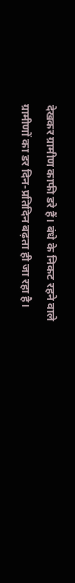देखकर ग्रामीण काफी डरे हैं। बंधे के निकट रहने वाले ग्रामीणों का डर दिन-प्रतिदिन बढ़ता ही जा रहा है।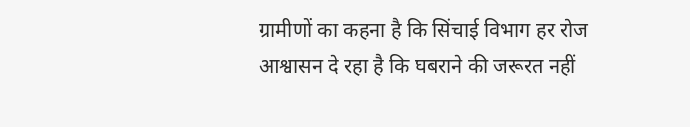ग्रामीणों का कहना है कि सिंचाई विभाग हर रोज आश्वासन दे रहा है कि घबराने की जरूरत नहीं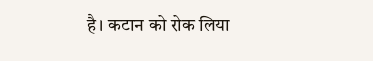है। कटान को रोक लिया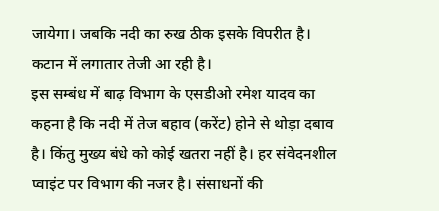जायेगा। जबकि नदी का रुख ठीक इसके विपरीत है। कटान में लगातार तेजी आ रही है।
इस सम्बंध में बाढ़ विभाग के एसडीओ रमेश यादव का कहना है कि नदी में तेज बहाव (करेंट) होने से थोड़ा दबाव है। किंतु मुख्य बंधे को कोई खतरा नहीं है। हर संवेदनशील प्वाइंट पर विभाग की नजर है। संसाधनों की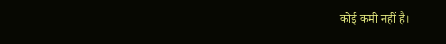कोई कमी नहीं है।